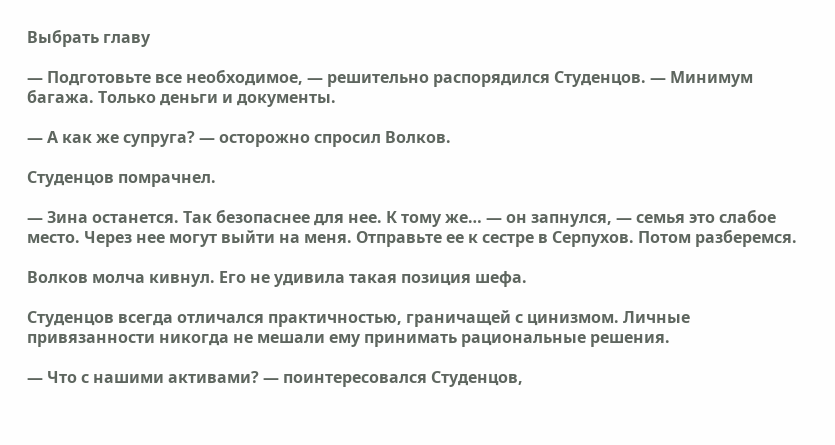Выбрать главу

— Подготовьте все необходимое, — решительно распорядился Студенцов. — Минимум багажа. Только деньги и документы.

— А как же супруга? — осторожно спросил Волков.

Студенцов помрачнел.

— Зина останется. Так безопаснее для нее. К тому же… — он запнулся, — семья это слабое место. Через нее могут выйти на меня. Отправьте ее к сестре в Серпухов. Потом разберемся.

Волков молча кивнул. Его не удивила такая позиция шефа.

Студенцов всегда отличался практичностью, граничащей с цинизмом. Личные привязанности никогда не мешали ему принимать рациональные решения.

— Что с нашими активами? — поинтересовался Студенцов,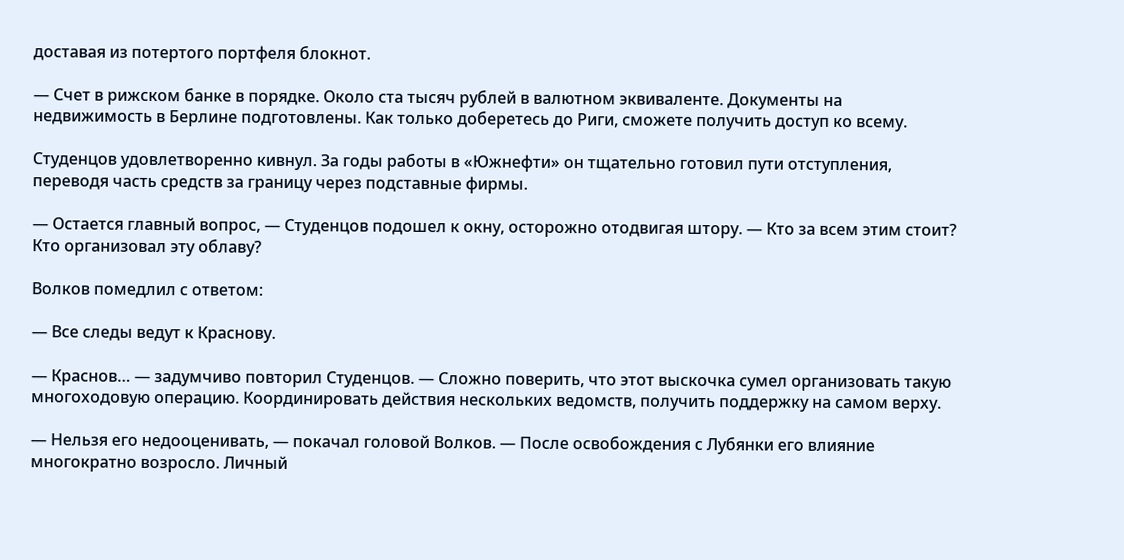доставая из потертого портфеля блокнот.

— Счет в рижском банке в порядке. Около ста тысяч рублей в валютном эквиваленте. Документы на недвижимость в Берлине подготовлены. Как только доберетесь до Риги, сможете получить доступ ко всему.

Студенцов удовлетворенно кивнул. За годы работы в «Южнефти» он тщательно готовил пути отступления, переводя часть средств за границу через подставные фирмы.

— Остается главный вопрос, — Студенцов подошел к окну, осторожно отодвигая штору. — Кто за всем этим стоит? Кто организовал эту облаву?

Волков помедлил с ответом:

— Все следы ведут к Краснову.

— Краснов… — задумчиво повторил Студенцов. — Сложно поверить, что этот выскочка сумел организовать такую многоходовую операцию. Координировать действия нескольких ведомств, получить поддержку на самом верху.

— Нельзя его недооценивать, — покачал головой Волков. — После освобождения с Лубянки его влияние многократно возросло. Личный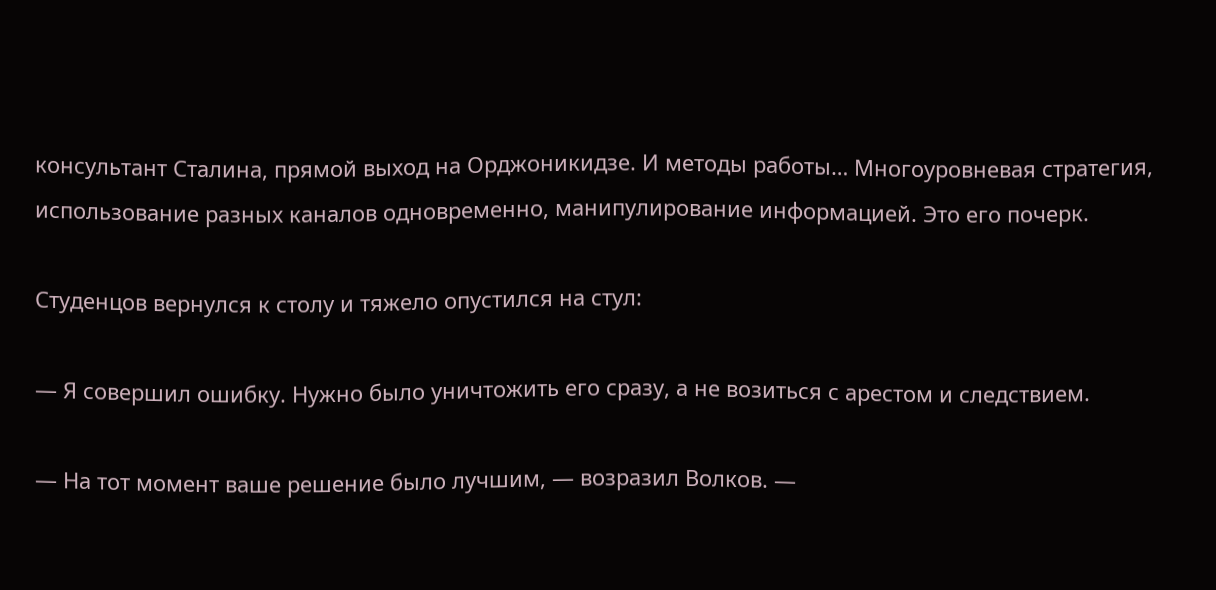консультант Сталина, прямой выход на Орджоникидзе. И методы работы… Многоуровневая стратегия, использование разных каналов одновременно, манипулирование информацией. Это его почерк.

Студенцов вернулся к столу и тяжело опустился на стул:

— Я совершил ошибку. Нужно было уничтожить его сразу, а не возиться с арестом и следствием.

— На тот момент ваше решение было лучшим, — возразил Волков. —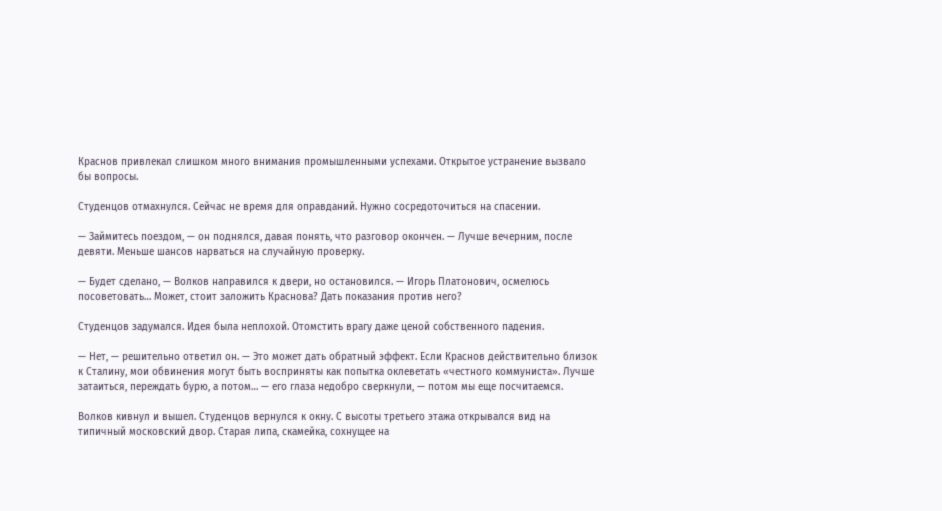Краснов привлекал слишком много внимания промышленными успехами. Открытое устранение вызвало бы вопросы.

Студенцов отмахнулся. Сейчас не время для оправданий. Нужно сосредоточиться на спасении.

— Займитесь поездом, — он поднялся, давая понять, что разговор окончен. — Лучше вечерним, после девяти. Меньше шансов нарваться на случайную проверку.

— Будет сделано, — Волков направился к двери, но остановился. — Игорь Платонович, осмелюсь посоветовать… Может, стоит заложить Краснова? Дать показания против него?

Студенцов задумался. Идея была неплохой. Отомстить врагу даже ценой собственного падения.

— Нет, — решительно ответил он. — Это может дать обратный эффект. Если Краснов действительно близок к Сталину, мои обвинения могут быть восприняты как попытка оклеветать «честного коммуниста». Лучше затаиться, переждать бурю, а потом… — его глаза недобро сверкнули, — потом мы еще посчитаемся.

Волков кивнул и вышел. Студенцов вернулся к окну. С высоты третьего этажа открывался вид на типичный московский двор. Старая липа, скамейка, сохнущее на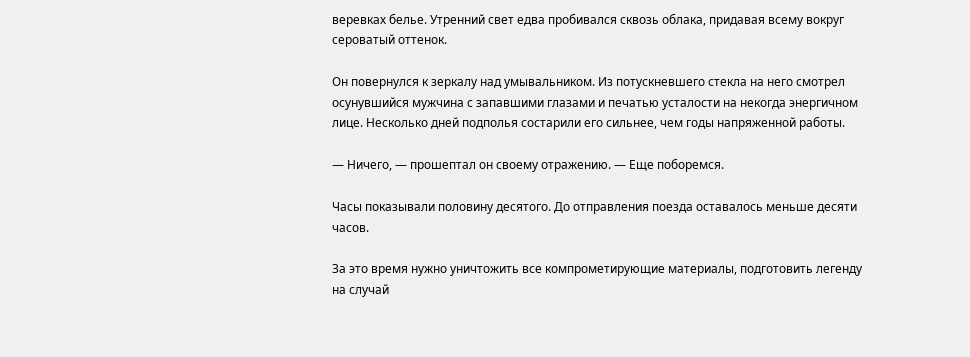веревках белье. Утренний свет едва пробивался сквозь облака, придавая всему вокруг сероватый оттенок.

Он повернулся к зеркалу над умывальником. Из потускневшего стекла на него смотрел осунувшийся мужчина с запавшими глазами и печатью усталости на некогда энергичном лице. Несколько дней подполья состарили его сильнее, чем годы напряженной работы.

— Ничего, — прошептал он своему отражению. — Еще поборемся.

Часы показывали половину десятого. До отправления поезда оставалось меньше десяти часов.

За это время нужно уничтожить все компрометирующие материалы, подготовить легенду на случай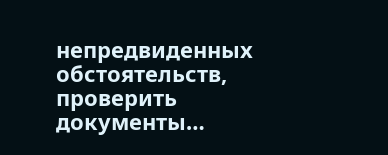непредвиденных обстоятельств, проверить документы…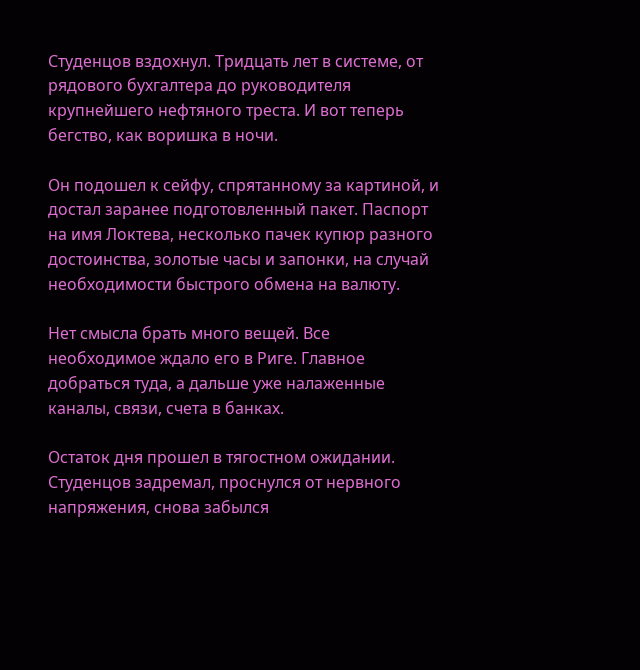Студенцов вздохнул. Тридцать лет в системе, от рядового бухгалтера до руководителя крупнейшего нефтяного треста. И вот теперь бегство, как воришка в ночи.

Он подошел к сейфу, спрятанному за картиной, и достал заранее подготовленный пакет. Паспорт на имя Локтева, несколько пачек купюр разного достоинства, золотые часы и запонки, на случай необходимости быстрого обмена на валюту.

Нет смысла брать много вещей. Все необходимое ждало его в Риге. Главное добраться туда, а дальше уже налаженные каналы, связи, счета в банках.

Остаток дня прошел в тягостном ожидании. Студенцов задремал, проснулся от нервного напряжения, снова забылся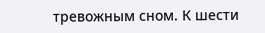тревожным сном. К шести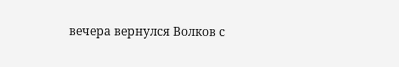вечера вернулся Волков с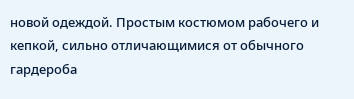новой одеждой. Простым костюмом рабочего и кепкой, сильно отличающимися от обычного гардероба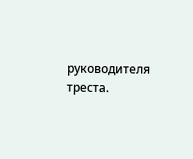руководителя треста.